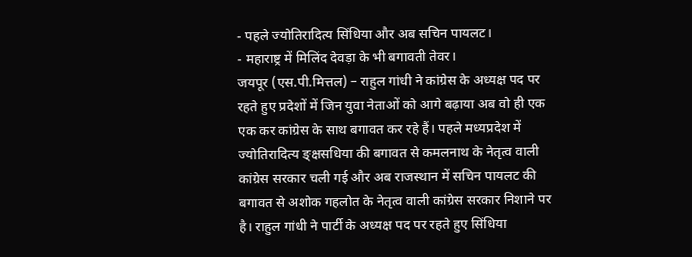- पहले ज्योतिरादित्य सिंधिया और अब सचिन पायलट।
- महाराष्ट्र में मिलिंद देवड़ा के भी बगावती तेवर।
जयपूर (एस.पी.मित्तल) – राहुल गांधी ने कांग्रेस के अध्यक्ष पद पर रहते हुए प्रदेशों में जिन युवा नेताओं को आगे बढ़ाया अब वो ही एक एक कर कांग्रेस के साथ बगावत कर रहे हैं। पहले मध्यप्रदेश में ज्योतिरादित्य ङ्क्षसधिया की बगावत से कमलनाथ के नेतृत्व वाली कांग्रेस सरकार चली गई और अब राजस्थान में सचिन पायलट की बगावत से अशोक गहलोत के नेतृत्व वाली कांग्रेस सरकार निशाने पर है। राहुल गांधी ने पार्टी के अध्यक्ष पद पर रहते हुए सिंधिया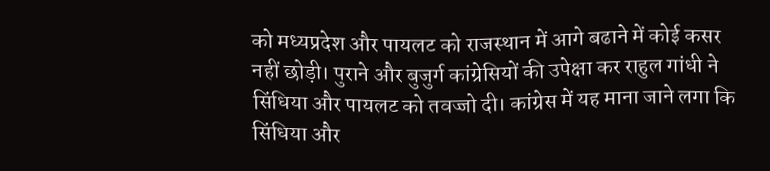को मध्यप्रदेश और पायलट को राजस्थान में आगे बढाने में कोई कसर नहीं छोड़ी। पुराने और बुजुर्ग कांग्रेसियों की उपेक्षा कर राहुल गांधी ने सिंधिया और पायलट को तवज्जो दी। कांग्रेस में यह माना जाने लगा कि सिंधिया और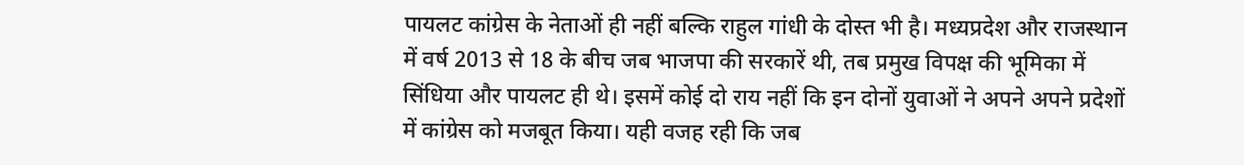पायलट कांग्रेस के नेताओं ही नहीं बल्कि राहुल गांधी के दोस्त भी है। मध्यप्रदेश और राजस्थान में वर्ष 2013 से 18 के बीच जब भाजपा की सरकारें थी, तब प्रमुख विपक्ष की भूमिका में सिंधिया और पायलट ही थे। इसमें कोई दो राय नहीं कि इन दोनों युवाओं ने अपने अपने प्रदेशों में कांग्रेस को मजबूत किया। यही वजह रही कि जब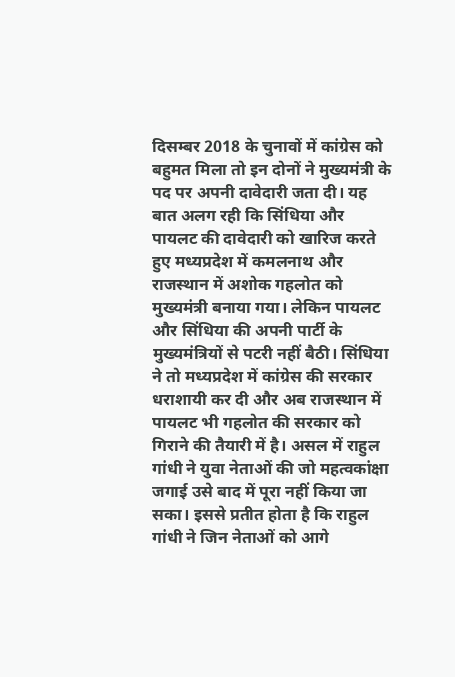दिसम्बर 2018 के चुनावों में कांग्रेस को बहुमत मिला तो इन दोनों ने मुख्यमंत्री के पद पर अपनी दावेदारी जता दी। यह बात अलग रही कि सिंधिया और पायलट की दावेदारी को खारिज करते हुए मध्यप्रदेश में कमलनाथ और राजस्थान में अशोक गहलोत को मुख्यमंत्री बनाया गया। लेकिन पायलट और सिंधिया की अपनी पार्टी के मुख्यमंत्रियों से पटरी नहीं बैठी। सिंधिया ने तो मध्यप्रदेश में कांग्रेस की सरकार धराशायी कर दी और अब राजस्थान में पायलट भी गहलोत की सरकार को गिराने की तैयारी में है। असल में राहुल गांधी ने युवा नेताओं की जो महत्वकांक्षा जगाई उसे बाद में पूरा नहीं किया जा सका। इससे प्रतीत होता है कि राहुल गांधी ने जिन नेताओं को आगे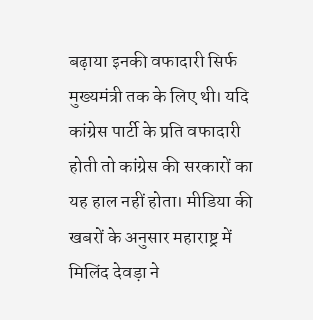बढ़ाया इनकी वफादारी सिर्फ मुख्यमंत्री तक के लिए थी। यदि कांग्रेस पार्टी के प्रति वफादारी होती तो कांग्रेस की सरकारों का यह हाल नहीं होता। मीडिया की खबरों के अनुसार महाराष्ट्र में मिलिंद देवड़ा ने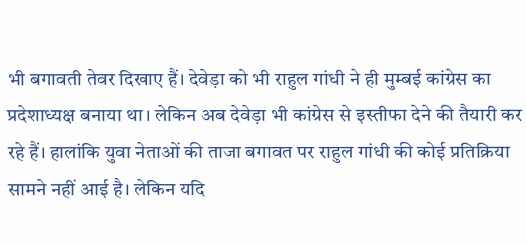भी बगावती तेवर दिखाए हैं। देवेड़ा को भी राहुल गांधी ने ही मुम्बई कांग्रेस का प्रदेशाध्यक्ष बनाया था। लेकिन अब देवेड़ा भी कांग्रेस से इस्तीफा देने की तैयारी कर रहे हैं। हालांकि युवा नेताओं की ताजा बगावत पर राहुल गांधी की कोई प्रतिक्रिया सामने नहीं आई है। लेकिन यदि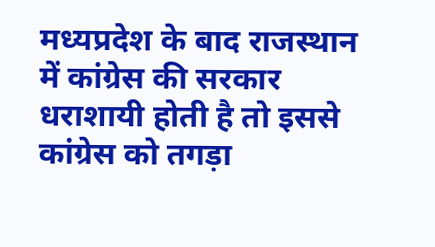मध्यप्रदेश के बाद राजस्थान में कांग्रेस की सरकार धराशायी होती है तो इससे कांग्रेस को तगड़ा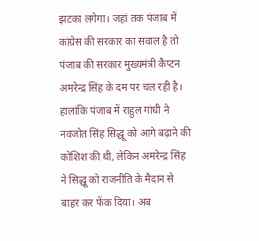झटका लगेगा। जहां तक पंजाब में कांग्रेस की सरकार का सवाल है तो पंजाब की सरकार मुख्यमंत्री कैप्टन अमरेन्द्र सिंह के दम पर चल रही है। हालांकि पंजाब में राहुल गांधी ने नवजोत सिंह सिद्धू को आगे बढ़ाने की कोशिश की थी, लेकिन अमरेन्द्र सिंह ने सिद्धू को राजनीति के मैदान से बाहर कर फेंक दिया। अब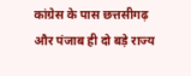कांग्रेस के पास छत्तसीगढ़ और पंजाब ही दो बड़े राज्य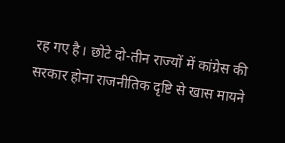रह गए है। छोटे दो-तीन राज्यों में कांग्रेस की सरकार होना राजनीतिक दृष्टि से खास मायने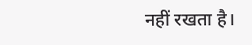नहीं रखता है।